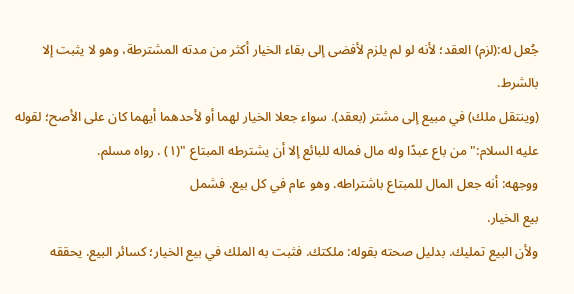جُعل له:(لزم) العقد؛ لأنه لو لم يلزم لأفضى إلى بقاء الخيار أكثر من مدته المشترطة، وهو لا يثبت إلا بالشرط.
(وينتقل ملك) في مبيع إلى مشتر (بعقد). سواء جعلا الخيار لهما أو لأحدهما أيهما كان على الأصح؛ لقوله عليه السلام:" من باع عبدًا وله مال فماله للبائع إلا أن يشترطه المبتاع "(١) . رواه مسلم.
ووجهه: أنه جعل المال للمبتاع باشتراطه. وهو عام في كل بيع. فشمل
بيع الخيار.
ولأن البيع تمليك. بدليل صحته بقوله: ملكتك. فثبت به الملك في بيع الخيار؛ كسائر البيع. يحققه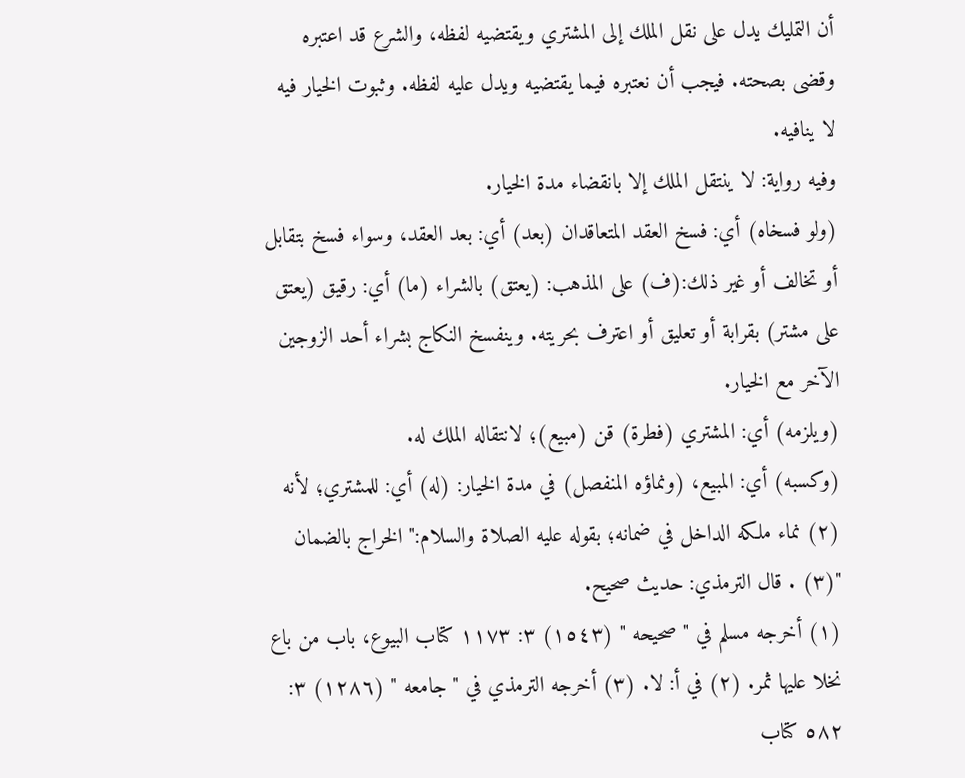أن التمليك يدل على نقل الملك إلى المشتري ويقتضيه لفظه، والشرع قد اعتبره وقضى بصحته. فيجب أن نعتبره فيما يقتضيه ويدل عليه لفظه. وثبوت الخيار فيه لا ينافيه.
وفيه رواية: لا ينتقل الملك إلا بانقضاء مدة الخيار.
(ولو فسخاه) أي: فسخ العقد المتعاقدان (بعد) أي: بعد العقد، وسواء فسخ بتقابل أو تخالف أو غير ذلك:(ف) على المذهب: (يعتق) بالشراء (ما) أي: رقيق (يعتق على مشتر) بقرابة أو تعليق أو اعترف بحريته. وينفسخ النكاج بشراء أحد الزوجين الآخر مع الخيار.
(ويلزمه) أي: المشتري (فطرة) قن (مبيع)؛ لانتقاله الملك له.
(وكسبه) أي: المبيع، (ونماؤه المنفصل) في مدة الخيار: (له) أي: للمشتري؛ لأنه (٢) نماء ملكه الداخل في ضمانه؛ بقوله عليه الصلاة والسلام:" الخراج بالضمان "(٣) . قال الترمذي: حديث صحيح.
(١) أخرجه مسلم في " صحيحه " (١٥٤٣) ٣: ١١٧٣ كتاب البيوع، باب من باع نخلا عليها ثمر. (٢) في أ: لا. (٣) أخرجه الترمذي في " جامعه " (١٢٨٦) ٣: ٥٨٢ كتاب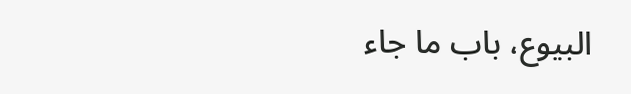البيوع، باب ما جاء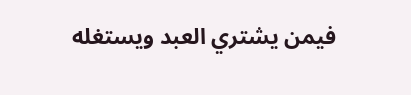فيمن يشتري العبد ويستغله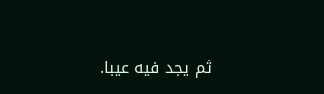ثم يجد فيه عيبا.